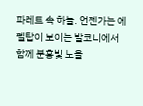파레트 속 하늘. 언젠가는 에펠탑이 보이는 발코니에서 함께 분홍빛 노을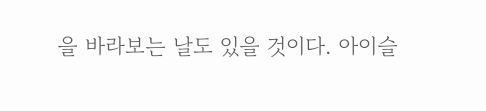을 바라보는 날도 있을 것이다. 아이슬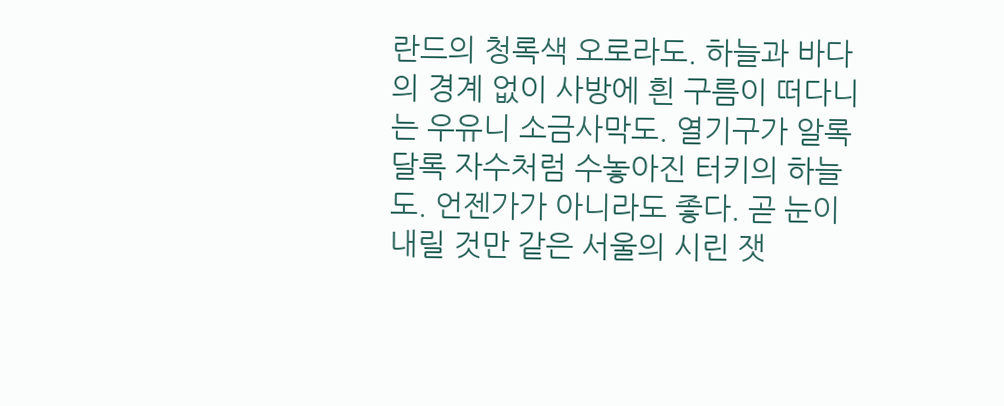란드의 청록색 오로라도. 하늘과 바다의 경계 없이 사방에 흰 구름이 떠다니는 우유니 소금사막도. 열기구가 알록달록 자수처럼 수놓아진 터키의 하늘도. 언젠가가 아니라도 좋다. 곧 눈이 내릴 것만 같은 서울의 시린 잿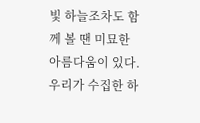빛 하늘조차도 함께 볼 땐 미묘한 아름다움이 있다. 우리가 수집한 하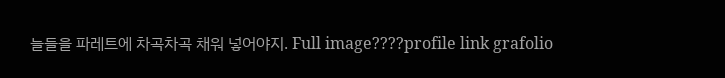늘들을 파레트에 차곡차곡 채워 넣어야지. Full image????profile link grafolio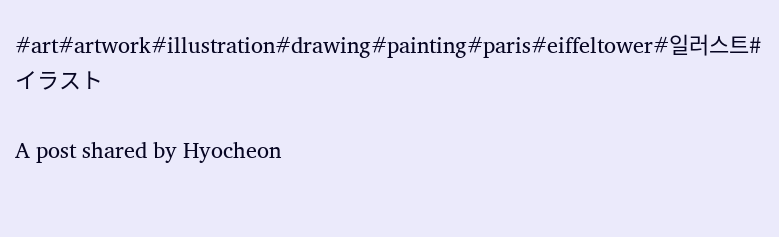#art#artwork#illustration#drawing#painting#paris#eiffeltower#일러스트#イラスト

A post shared by Hyocheon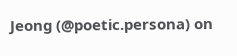Jeong (@poetic.persona) on